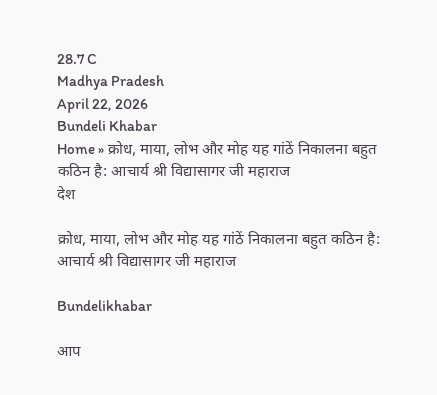28.7 C
Madhya Pradesh
April 22, 2026
Bundeli Khabar
Home » क्रोध, माया, लोभ और मोह यह गांठें निकालना बहुत कठिन है: आचार्य श्री विद्यासागर जी महाराज
देश

क्रोध, माया, लोभ और मोह यह गांठें निकालना बहुत कठिन है: आचार्य श्री विद्यासागर जी महाराज

Bundelikhabar

आप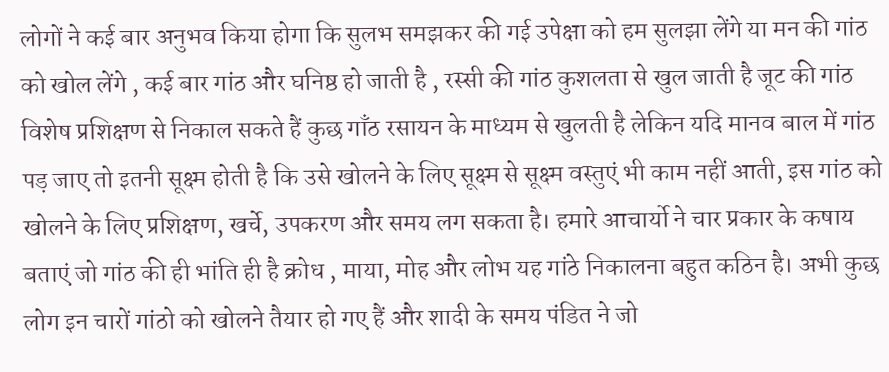लोगों ने कई बार अनुभव किया होगा कि सुलभ समझकर की गई उपेक्षा को हम सुलझा लेंगे या मन की गांठ को खोल लेंगे , कई बार गांठ और घनिष्ठ हो जाती है , रस्सी की गांठ कुशलता से खुल जाती है जूट की गांठ विशेष प्रशिक्षण से निकाल सकते हैं कुछ गाँठ रसायन के माध्यम से खुलती है लेकिन यदि मानव बाल में गांठ पड़ जाए तो इतनी सूक्ष्म होती है कि उसे खोलने के लिए सूक्ष्म से सूक्ष्म वस्तुएं भी काम नहीं आती, इस गांठ को खोलने के लिए प्रशिक्षण, खर्चे, उपकरण और समय लग सकता है। हमारे आचार्यो ने चार प्रकार के कषाय बताएं जो गांठ की ही भांति ही है क्रोध , माया, मोह और लोभ यह गांठे निकालना बहुत कठिन है। अभी कुछ लोग इन चारों गांठो को खोलने तैयार हो गए हैं और शादी के समय पंडित ने जो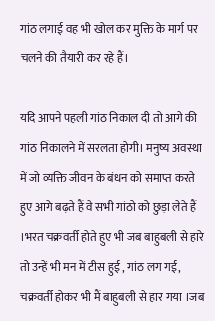गांठ लगाई वह भी खोल कर मुक्ति के मार्ग पर चलने की तैयारी कर रहे हैं।

यदि आपने पहली गांठ निकाल दी तो आगे की गांठ निकालने में सरलता होगी। मनुष्य अवस्था में जो व्यक्ति जीवन के बंधन को समाप्त करते हुए आगे बढ़ते हैं वे सभी गांठो को छुड़ा लेते हैं ।भरत चक्रवर्ती होते हुए भी जब बाहुबली से हारे तो उन्हें भी मन में टीस हुई , गांठ लग गई, चक्रवर्ती होकर भी मैं बाहुबली से हार गया ।जब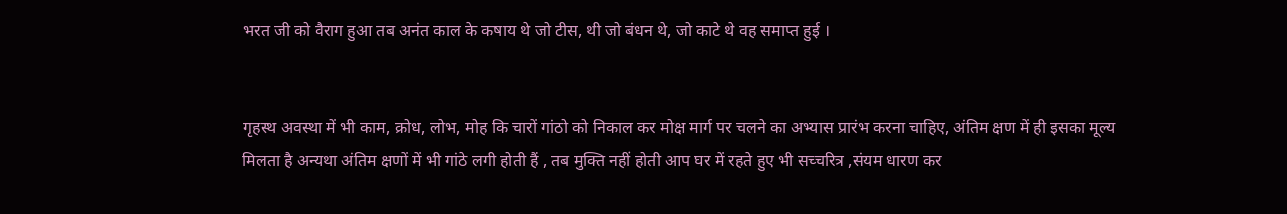भरत जी को वैराग हुआ तब अनंत काल के कषाय थे जो टीस, थी जो बंधन थे, जो काटे थे वह समाप्त हुई ।


गृहस्थ अवस्था में भी काम, क्रोध, लोभ, मोह कि चारों गांठो को निकाल कर मोक्ष मार्ग पर चलने का अभ्यास प्रारंभ करना चाहिए, अंतिम क्षण में ही इसका मूल्य मिलता है अन्यथा अंतिम क्षणों में भी गांठे लगी होती हैं , तब मुक्ति नहीं होती आप घर में रहते हुए भी सच्चरित्र ,संयम धारण कर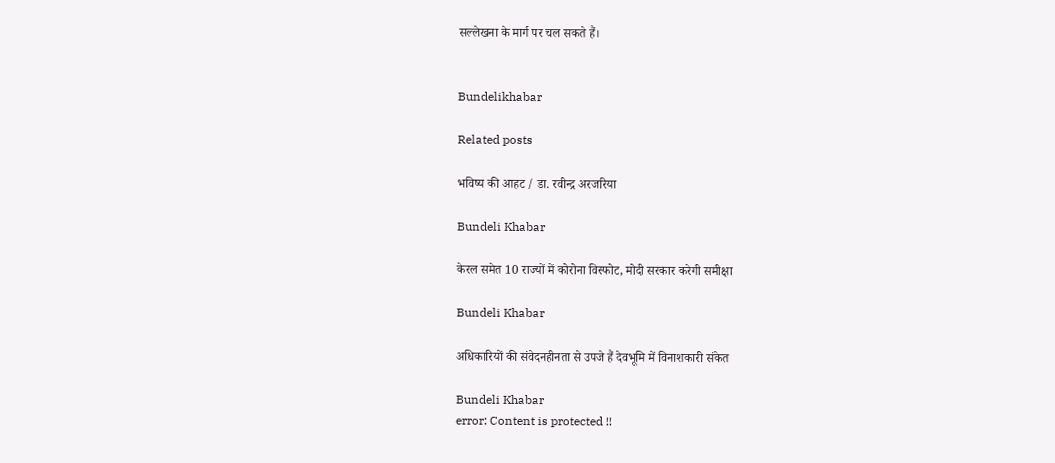सल्लेखना के मार्ग पर चल सकते हैं।


Bundelikhabar

Related posts

भविष्य की आहट / डा. रवीन्द्र अरजरिया

Bundeli Khabar

केरल समेत 10 राज्यों में कोरोना विस्फोट, मोदी सरकार करेगी समीक्षा

Bundeli Khabar

अधिकारियों की संवेदनहीनता से उपजे हैं देवभूमि में विनाशकारी संकेत

Bundeli Khabar
error: Content is protected !!